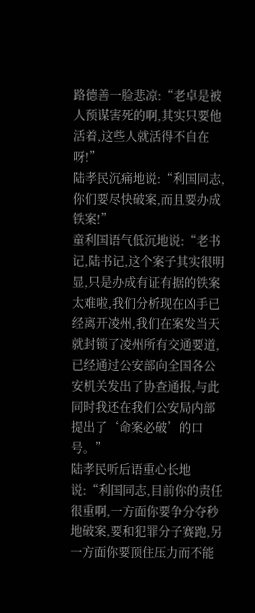路德善一脸悲凉:“老卓是被人预谋害死的啊,其实只要他活着,这些人就活得不自在呀!”
陆孝民沉痛地说:“利国同志,你们要尽快破案,而且要办成铁案!”
童利国语气低沉地说:“老书记,陆书记,这个案子其实很明显,只是办成有证有据的铁案太难啦,我们分析现在凶手已经离开凌州,我们在案发当天就封锁了凌州所有交通要道,已经通过公安部向全国各公安机关发出了协查通报,与此同时我还在我们公安局内部提出了‘命案必破’的口号。”
陆孝民听后语重心长地说:“利国同志,目前你的责任很重啊,一方面你要争分夺秒地破案,要和犯罪分子赛跑,另一方面你要顶住压力而不能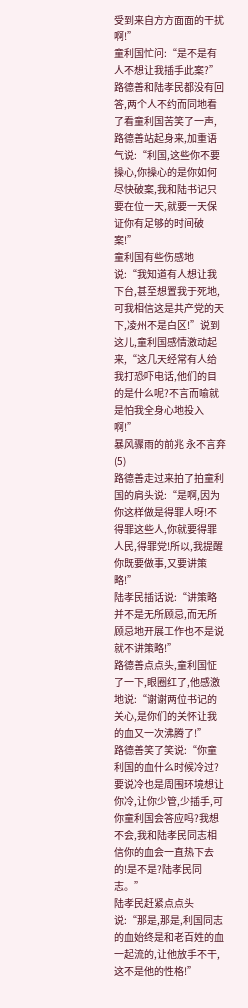受到来自方方面面的干扰啊!”
童利国忙问:“是不是有人不想让我插手此案?”
路德善和陆孝民都没有回答,两个人不约而同地看了看童利国苦笑了一声,路德善站起身来,加重语气说:“利国,这些你不要操心,你操心的是你如何尽快破案,我和陆书记只要在位一天,就要一天保证你有足够的时间破案!”
童利国有些伤感地说:“我知道有人想让我下台,甚至想置我于死地,可我相信这是共产党的天下,凌州不是白区!”说到这儿,童利国感情激动起来,“这几天经常有人给我打恐吓电话,他们的目的是什么呢?不言而喻就是怕我全身心地投入啊!”
暴风骤雨的前兆 永不言弃(5)
路德善走过来拍了拍童利国的肩头说:“是啊,因为你这样做是得罪人呀!不得罪这些人,你就要得罪人民,得罪党!所以,我提醒你既要做事,又要讲策略!”
陆孝民插话说:“讲策略并不是无所顾忌,而无所顾忌地开展工作也不是说就不讲策略!”
路德善点点头,童利国怔了一下,眼圈红了,他感激地说:“谢谢两位书记的关心,是你们的关怀让我的血又一次沸腾了!”
路德善笑了笑说:“你童利国的血什么时候冷过?要说冷也是周围环境想让你冷,让你少管,少插手,可你童利国会答应吗?我想不会,我和陆孝民同志相信你的血会一直热下去的!是不是?陆孝民同志。”
陆孝民赶紧点点头说:“那是,那是,利国同志的血始终是和老百姓的血一起流的,让他放手不干,这不是他的性格!”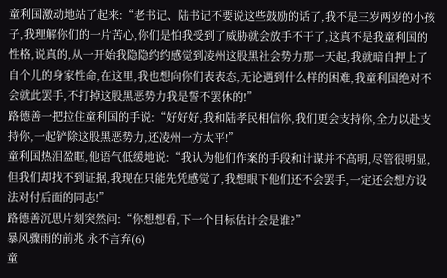童利国激动地站了起来:“老书记、陆书记不要说这些鼓励的话了,我不是三岁两岁的小孩子,我理解你们的一片苦心,你们是怕我受到了威胁就会放手不干了,这真不是我童利国的性格,说真的,从一开始我隐隐约约感觉到凌州这股黑社会势力那一天起,我就暗自押上了自个儿的身家性命,在这里,我也想向你们表表态,无论遇到什么样的困难,我童利国绝对不会就此罢手,不打掉这股黑恶势力我是誓不罢休的!”
路德善一把拉住童利国的手说:“好好好,我和陆孝民相信你,我们更会支持你,全力以赴支持你,一起铲除这股黑恶势力,还凌州一方太平!”
童利国热泪盈眶,他语气低缓地说:“我认为他们作案的手段和计谋并不高明,尽管很明显,但我们却找不到证据,我现在只能先凭感觉了,我想眼下他们还不会罢手,一定还会想方设法对付后面的同志!”
路德善沉思片刻突然问:“你想想看,下一个目标估计会是谁?”
暴风骤雨的前兆 永不言弃(6)
童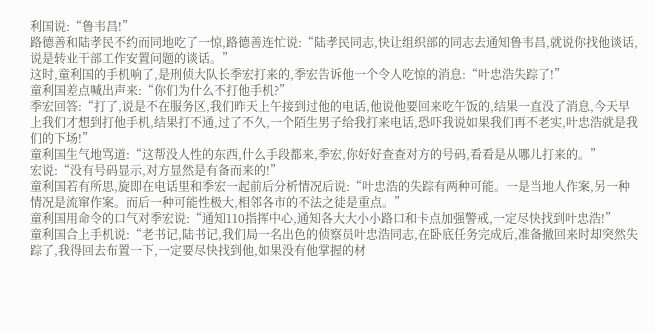利国说:“鲁韦昌!”
路德善和陆孝民不约而同地吃了一惊,路德善连忙说:“陆孝民同志,快让组织部的同志去通知鲁韦昌,就说你找他谈话,说是转业干部工作安置问题的谈话。”
这时,童利国的手机响了,是刑侦大队长季宏打来的,季宏告诉他一个令人吃惊的消息:“叶忠浩失踪了!”
童利国差点喊出声来:“你们为什么不打他手机?”
季宏回答:“打了,说是不在服务区,我们昨天上午接到过他的电话,他说他要回来吃午饭的,结果一直没了消息,今天早上我们才想到打他手机,结果打不通,过了不久,一个陌生男子给我打来电话,恐吓我说如果我们再不老实,叶忠浩就是我们的下场!”
童利国生气地骂道:“这帮没人性的东西,什么手段都来,季宏,你好好查查对方的号码,看看是从哪儿打来的。”
宏说:“没有号码显示,对方显然是有备而来的!”
童利国若有所思,旋即在电话里和季宏一起前后分析情况后说:“叶忠浩的失踪有两种可能。一是当地人作案,另一种情况是流窜作案。而后一种可能性极大,相邻各市的不法之徒是重点。”
童利国用命令的口气对季宏说:“通知110指挥中心,通知各大大小小路口和卡点加强警戒,一定尽快找到叶忠浩!”
童利国合上手机说:“老书记,陆书记,我们局一名出色的侦察员叶忠浩同志,在卧底任务完成后,准备撤回来时却突然失踪了,我得回去布置一下,一定要尽快找到他,如果没有他掌握的材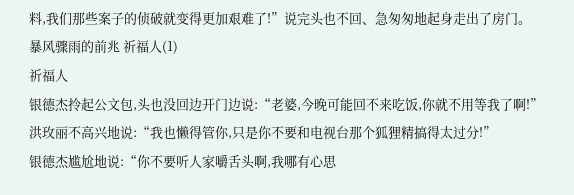料,我们那些案子的侦破就变得更加艰难了!”说完头也不回、急匆匆地起身走出了房门。
暴风骤雨的前兆 祈福人(1)
祈福人
银德杰拎起公文包,头也没回边开门边说:“老婆,今晚可能回不来吃饭,你就不用等我了啊!”
洪玫丽不高兴地说:“我也懒得管你,只是你不要和电视台那个狐狸精搞得太过分!”
银德杰尴尬地说:“你不要听人家嚼舌头啊,我哪有心思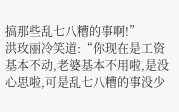搞那些乱七八糟的事啊!”
洪玫丽冷笑道:“你现在是工资基本不动,老婆基本不用啦,是没心思啦,可是乱七八糟的事没少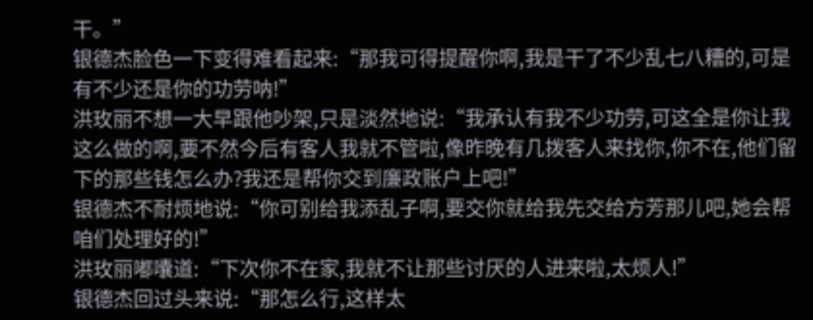干。”
银德杰脸色一下变得难看起来:“那我可得提醒你啊,我是干了不少乱七八糟的,可是有不少还是你的功劳呐!”
洪玫丽不想一大早跟他吵架,只是淡然地说:“我承认有我不少功劳,可这全是你让我这么做的啊,要不然今后有客人我就不管啦,像昨晚有几拨客人来找你,你不在,他们留下的那些钱怎么办?我还是帮你交到廉政账户上吧!”
银德杰不耐烦地说:“你可别给我添乱子啊,要交你就给我先交给方芳那儿吧,她会帮咱们处理好的!”
洪玫丽嘟囔道:“下次你不在家,我就不让那些讨厌的人进来啦,太烦人!”
银德杰回过头来说:“那怎么行,这样太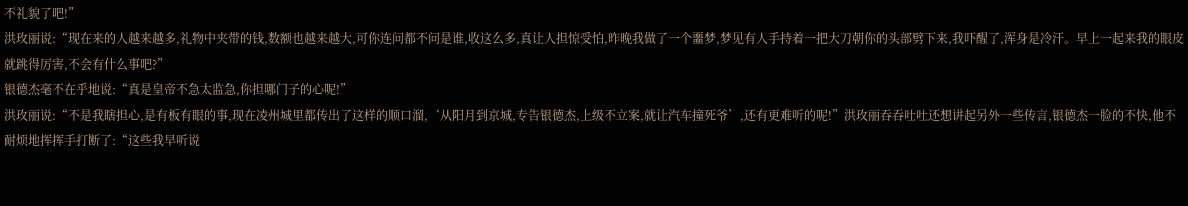不礼貌了吧!”
洪玫丽说:“现在来的人越来越多,礼物中夹带的钱,数额也越来越大,可你连问都不问是谁,收这么多,真让人担惊受怕,昨晚我做了一个噩梦,梦见有人手持着一把大刀朝你的头部劈下来,我吓醒了,浑身是冷汗。早上一起来我的眼皮就跳得厉害,不会有什么事吧?”
银德杰毫不在乎地说:“真是皇帝不急太监急,你担哪门子的心呢!”
洪玫丽说:“不是我瞎担心,是有板有眼的事,现在凌州城里都传出了这样的顺口溜,‘从阳月到京城,专告银德杰,上级不立案,就让汽车撞死爷’,还有更难听的呢!”洪玫丽吞吞吐吐还想讲起另外一些传言,银德杰一脸的不快,他不耐烦地挥挥手打断了:“这些我早听说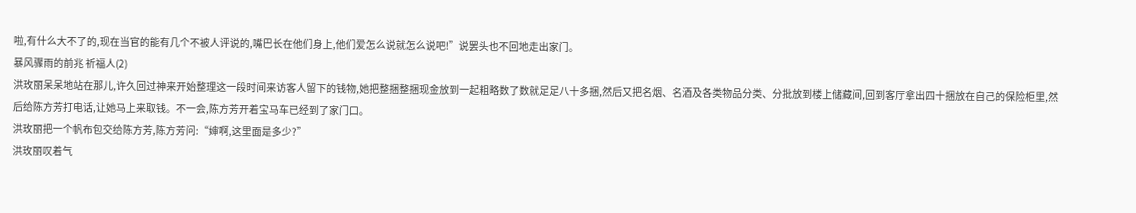啦,有什么大不了的,现在当官的能有几个不被人评说的,嘴巴长在他们身上,他们爱怎么说就怎么说吧!”说罢头也不回地走出家门。
暴风骤雨的前兆 祈福人(2)
洪玫丽呆呆地站在那儿,许久回过神来开始整理这一段时间来访客人留下的钱物,她把整捆整捆现金放到一起粗略数了数就足足八十多捆,然后又把名烟、名酒及各类物品分类、分批放到楼上储藏间,回到客厅拿出四十捆放在自己的保险柜里,然后给陈方芳打电话,让她马上来取钱。不一会,陈方芳开着宝马车已经到了家门口。
洪玫丽把一个帆布包交给陈方芳,陈方芳问:“婶啊,这里面是多少?”
洪玫丽叹着气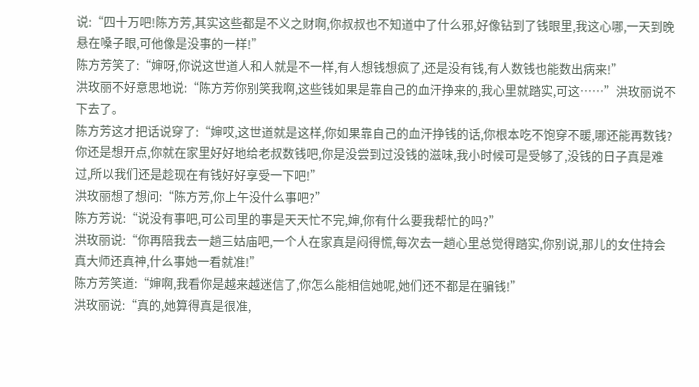说:“四十万吧!陈方芳,其实这些都是不义之财啊,你叔叔也不知道中了什么邪,好像钻到了钱眼里,我这心哪,一天到晚悬在嗓子眼,可他像是没事的一样!”
陈方芳笑了:“婶呀,你说这世道人和人就是不一样,有人想钱想疯了,还是没有钱,有人数钱也能数出病来!”
洪玫丽不好意思地说:“陈方芳你别笑我啊,这些钱如果是靠自己的血汗挣来的,我心里就踏实,可这……”洪玫丽说不下去了。
陈方芳这才把话说穿了:“婶哎,这世道就是这样,你如果靠自己的血汗挣钱的话,你根本吃不饱穿不暖,哪还能再数钱?你还是想开点,你就在家里好好地给老叔数钱吧,你是没尝到过没钱的滋味,我小时候可是受够了,没钱的日子真是难过,所以我们还是趁现在有钱好好享受一下吧!”
洪玫丽想了想问:“陈方芳,你上午没什么事吧?”
陈方芳说:“说没有事吧,可公司里的事是天天忙不完,婶,你有什么要我帮忙的吗?”
洪玫丽说:“你再陪我去一趟三姑庙吧,一个人在家真是闷得慌,每次去一趟心里总觉得踏实,你别说,那儿的女住持会真大师还真神,什么事她一看就准!”
陈方芳笑道:“婶啊,我看你是越来越迷信了,你怎么能相信她呢,她们还不都是在骗钱!”
洪玫丽说:“真的,她算得真是很准,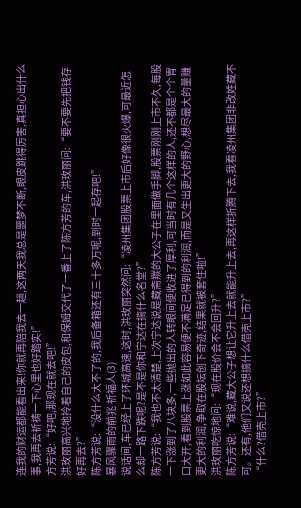连我的财运都能看出来!你就再陪我去一趟,这两天我总是噩梦不断,眼皮跳得厉害,真担心出什么事,我再去祈祷一下心里也好踏实!”
方芳说:“好吧,那现在就去吧!”
洪玫丽高兴地拎着自己的皮包,和保姆交代了一番上了陈方芳的车,洪玫丽问:“要不要先把钱存好再去?”
陈方芳说:“没什么大不了的,我后备箱还有三十多万呢,到时一起存吧!”
暴风骤雨的前兆 祈福人(3)
说话间,车已经上了环城高速,这时,洪玫丽突然问:“凌州集团股票上市后好像很火爆,可最近怎么却一路下跌呢?是不是你和宁达在搞什么名堂?”
陈方芳说:“我也不太清楚,上次宁达说是藏斋羰的大公子在里面做手脚,股票刚刚上市不久,每股一下涨到了八块多,一些抛出的人转眼间便收进了厚利,可当时有几个这样的人,还不都是个个胃口大开,看到股票上涨如此容易便不满足已得到的利润,而是又生出更大的野心,想尽最大的量赚更大的利润,争取在股坛创下奇迹,结果就被套住啦!”
洪玫丽吃惊地问:“现在股价会不会回升?”
陈方芳说:“难说,藏大公子想让它升上去就能升上去,再这样折腾下去,我看凌州集团非改姓藏不可。还有,他们又说还想搞什么借壳上市?”
“什么?借壳上市?”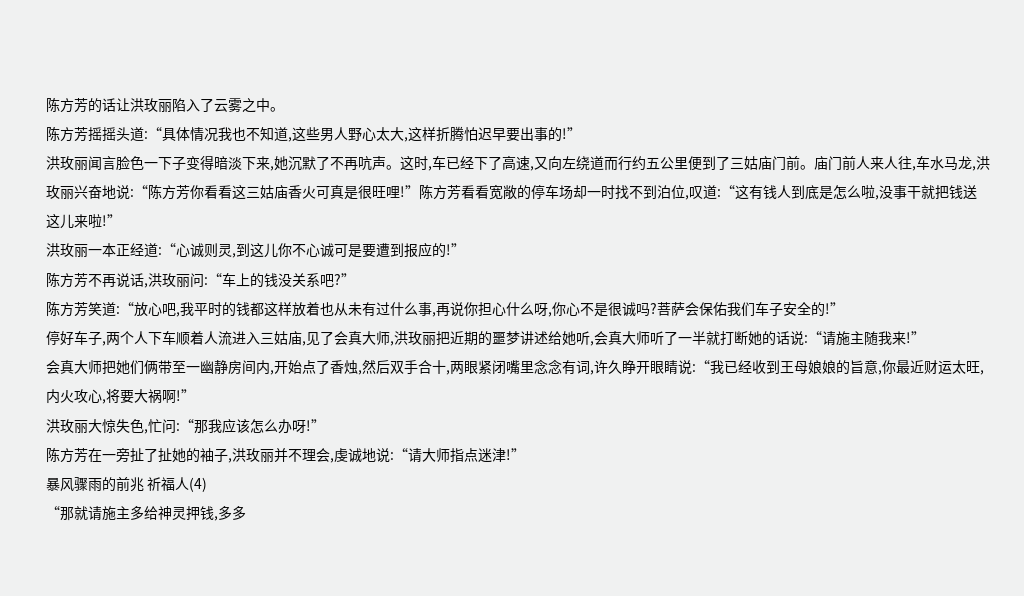陈方芳的话让洪玫丽陷入了云雾之中。
陈方芳摇摇头道:“具体情况我也不知道,这些男人野心太大,这样折腾怕迟早要出事的!”
洪玫丽闻言脸色一下子变得暗淡下来,她沉默了不再吭声。这时,车已经下了高速,又向左绕道而行约五公里便到了三姑庙门前。庙门前人来人往,车水马龙,洪玫丽兴奋地说:“陈方芳你看看这三姑庙香火可真是很旺哩!”陈方芳看看宽敞的停车场却一时找不到泊位,叹道:“这有钱人到底是怎么啦,没事干就把钱送这儿来啦!”
洪玫丽一本正经道:“心诚则灵,到这儿你不心诚可是要遭到报应的!”
陈方芳不再说话,洪玫丽问:“车上的钱没关系吧?”
陈方芳笑道:“放心吧,我平时的钱都这样放着也从未有过什么事,再说你担心什么呀,你心不是很诚吗?菩萨会保佑我们车子安全的!”
停好车子,两个人下车顺着人流进入三姑庙,见了会真大师,洪玫丽把近期的噩梦讲述给她听,会真大师听了一半就打断她的话说:“请施主随我来!”
会真大师把她们俩带至一幽静房间内,开始点了香烛,然后双手合十,两眼紧闭嘴里念念有词,许久睁开眼睛说:“我已经收到王母娘娘的旨意,你最近财运太旺,内火攻心,将要大祸啊!”
洪玫丽大惊失色,忙问:“那我应该怎么办呀!”
陈方芳在一旁扯了扯她的袖子,洪玫丽并不理会,虔诚地说:“请大师指点迷津!”
暴风骤雨的前兆 祈福人(4)
“那就请施主多给神灵押钱,多多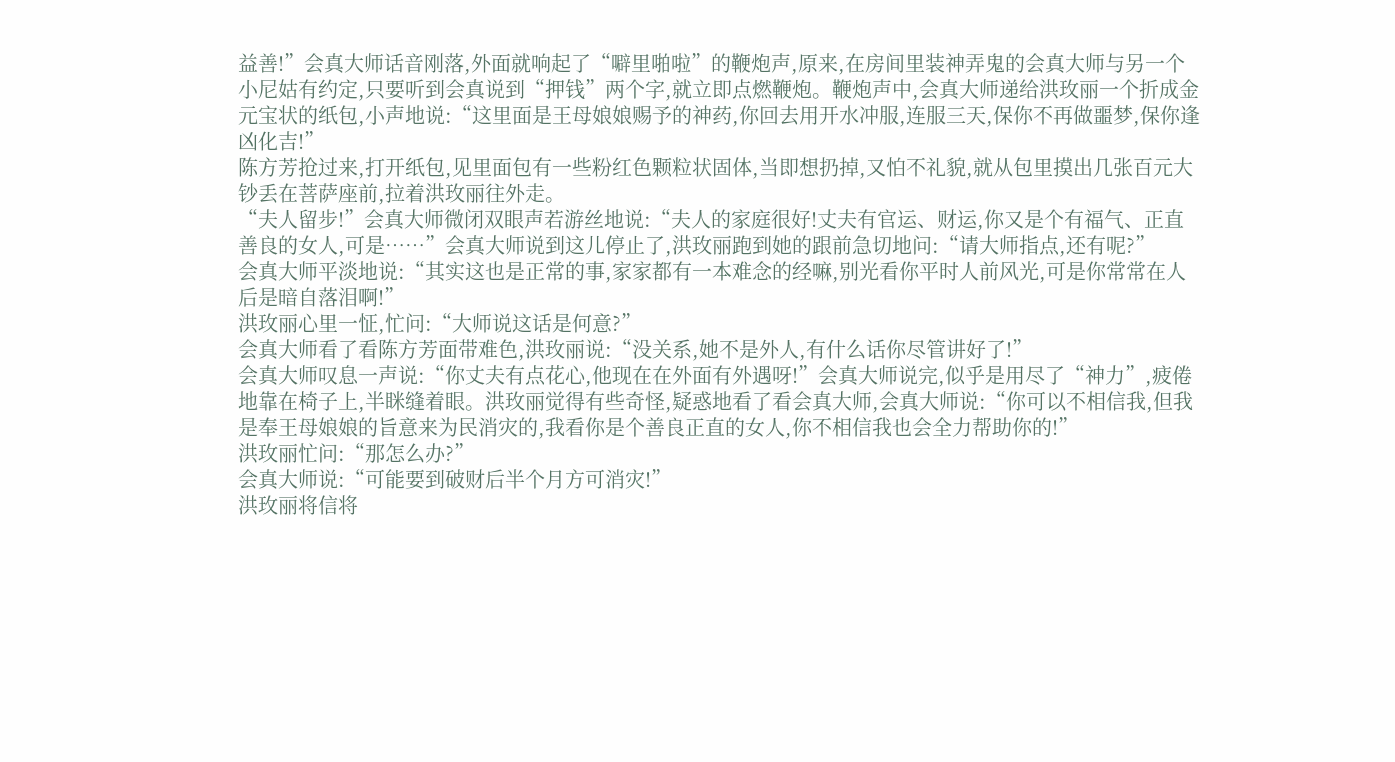益善!”会真大师话音刚落,外面就响起了“噼里啪啦”的鞭炮声,原来,在房间里装神弄鬼的会真大师与另一个小尼姑有约定,只要听到会真说到“押钱”两个字,就立即点燃鞭炮。鞭炮声中,会真大师递给洪玫丽一个折成金元宝状的纸包,小声地说:“这里面是王母娘娘赐予的神药,你回去用开水冲服,连服三天,保你不再做噩梦,保你逢凶化吉!”
陈方芳抢过来,打开纸包,见里面包有一些粉红色颗粒状固体,当即想扔掉,又怕不礼貌,就从包里摸出几张百元大钞丢在菩萨座前,拉着洪玫丽往外走。
“夫人留步!”会真大师微闭双眼声若游丝地说:“夫人的家庭很好!丈夫有官运、财运,你又是个有福气、正直善良的女人,可是……”会真大师说到这儿停止了,洪玫丽跑到她的跟前急切地问:“请大师指点,还有呢?”
会真大师平淡地说:“其实这也是正常的事,家家都有一本难念的经嘛,别光看你平时人前风光,可是你常常在人后是暗自落泪啊!”
洪玫丽心里一怔,忙问:“大师说这话是何意?”
会真大师看了看陈方芳面带难色,洪玫丽说:“没关系,她不是外人,有什么话你尽管讲好了!”
会真大师叹息一声说:“你丈夫有点花心,他现在在外面有外遇呀!”会真大师说完,似乎是用尽了“神力”,疲倦地靠在椅子上,半眯缝着眼。洪玫丽觉得有些奇怪,疑惑地看了看会真大师,会真大师说:“你可以不相信我,但我是奉王母娘娘的旨意来为民消灾的,我看你是个善良正直的女人,你不相信我也会全力帮助你的!”
洪玫丽忙问:“那怎么办?”
会真大师说:“可能要到破财后半个月方可消灾!”
洪玫丽将信将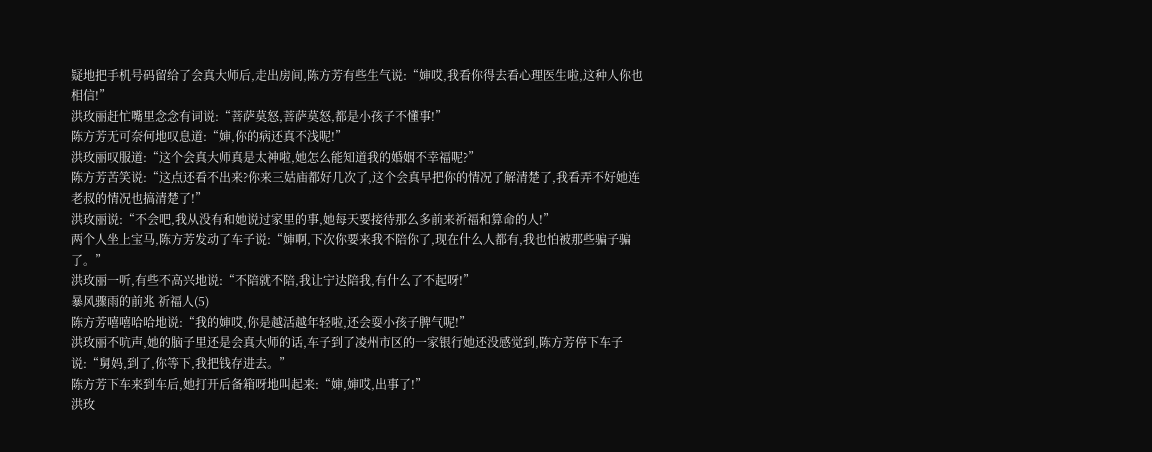疑地把手机号码留给了会真大师后,走出房间,陈方芳有些生气说:“婶哎,我看你得去看心理医生啦,这种人你也相信!”
洪玫丽赶忙嘴里念念有词说:“菩萨莫怒,菩萨莫怒,都是小孩子不懂事!”
陈方芳无可奈何地叹息道:“婶,你的病还真不浅呢!”
洪玫丽叹服道:“这个会真大师真是太神啦,她怎么能知道我的婚姻不幸福呢?”
陈方芳苦笑说:“这点还看不出来?你来三姑庙都好几次了,这个会真早把你的情况了解清楚了,我看弄不好她连老叔的情况也搞清楚了!”
洪玫丽说:“不会吧,我从没有和她说过家里的事,她每天要接待那么多前来祈福和算命的人!”
两个人坐上宝马,陈方芳发动了车子说:“婶啊,下次你要来我不陪你了,现在什么人都有,我也怕被那些骗子骗了。”
洪玫丽一听,有些不高兴地说:“不陪就不陪,我让宁达陪我,有什么了不起呀!”
暴风骤雨的前兆 祈福人(5)
陈方芳嘻嘻哈哈地说:“我的婶哎,你是越活越年轻啦,还会耍小孩子脾气呢!”
洪玫丽不吭声,她的脑子里还是会真大师的话,车子到了凌州市区的一家银行她还没感觉到,陈方芳停下车子说:“舅妈,到了,你等下,我把钱存进去。”
陈方芳下车来到车后,她打开后备箱呀地叫起来:“婶,婶哎,出事了!”
洪玫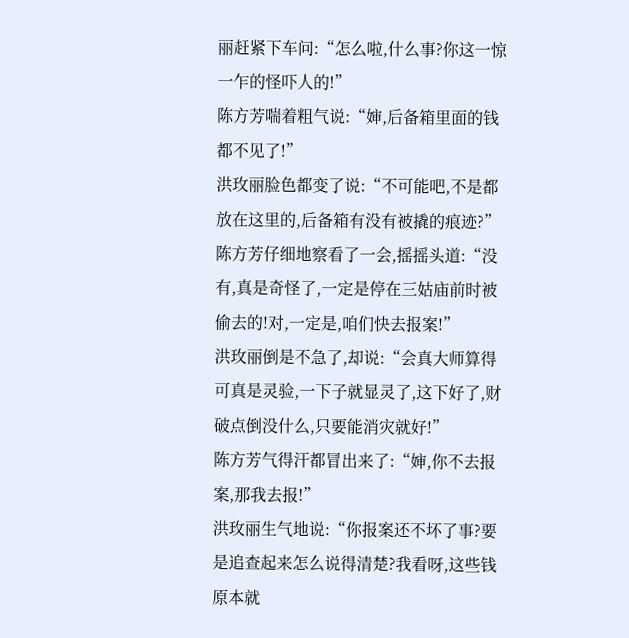丽赶紧下车问:“怎么啦,什么事?你这一惊一乍的怪吓人的!”
陈方芳喘着粗气说:“婶,后备箱里面的钱都不见了!”
洪玫丽脸色都变了说:“不可能吧,不是都放在这里的,后备箱有没有被撬的痕迹?”
陈方芳仔细地察看了一会,摇摇头道:“没有,真是奇怪了,一定是停在三姑庙前时被偷去的!对,一定是,咱们快去报案!”
洪玫丽倒是不急了,却说:“会真大师算得可真是灵验,一下子就显灵了,这下好了,财破点倒没什么,只要能消灾就好!”
陈方芳气得汗都冒出来了:“婶,你不去报案,那我去报!”
洪玫丽生气地说:“你报案还不坏了事?要是追查起来怎么说得清楚?我看呀,这些钱原本就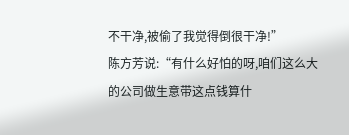不干净,被偷了我觉得倒很干净!”
陈方芳说:“有什么好怕的呀,咱们这么大的公司做生意带这点钱算什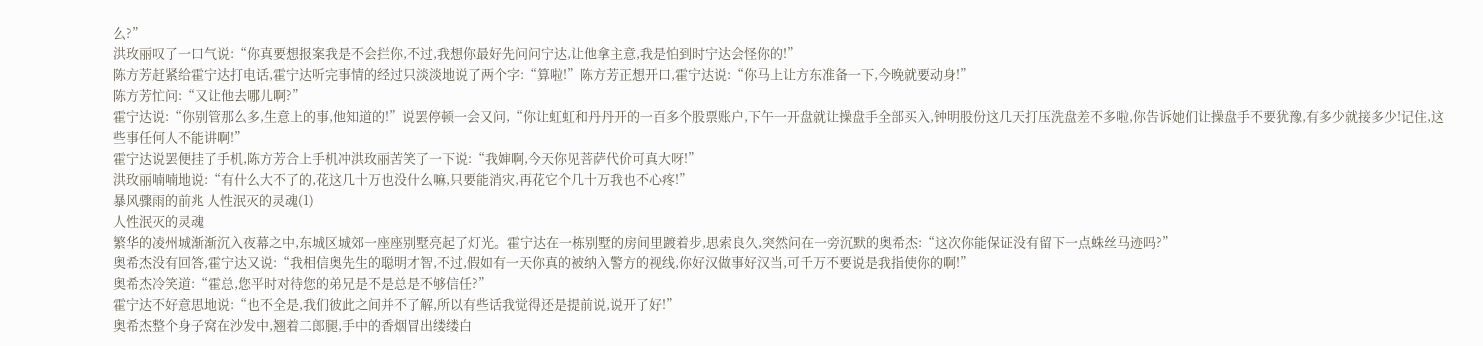么?”
洪玫丽叹了一口气说:“你真要想报案我是不会拦你,不过,我想你最好先问问宁达,让他拿主意,我是怕到时宁达会怪你的!”
陈方芳赶紧给霍宁达打电话,霍宁达听完事情的经过只淡淡地说了两个字:“算啦!”陈方芳正想开口,霍宁达说:“你马上让方东准备一下,今晚就要动身!”
陈方芳忙问:“又让他去哪儿啊?”
霍宁达说:“你别管那么多,生意上的事,他知道的!”说罢停顿一会又问,“你让虹虹和丹丹开的一百多个股票账户,下午一开盘就让操盘手全部买入,钟明股份这几天打压洗盘差不多啦,你告诉她们让操盘手不要犹豫,有多少就接多少!记住,这些事任何人不能讲啊!”
霍宁达说罢便挂了手机,陈方芳合上手机冲洪玫丽苦笑了一下说:“我婶啊,今天你见菩萨代价可真大呀!”
洪玫丽喃喃地说:“有什么大不了的,花这几十万也没什么嘛,只要能消灾,再花它个几十万我也不心疼!”
暴风骤雨的前兆 人性泯灭的灵魂(1)
人性泯灭的灵魂
繁华的凌州城渐渐沉入夜幕之中,东城区城郊一座座别墅亮起了灯光。霍宁达在一栋别墅的房间里踱着步,思索良久,突然问在一旁沉默的奥希杰:“这次你能保证没有留下一点蛛丝马迹吗?”
奥希杰没有回答,霍宁达又说:“我相信奥先生的聪明才智,不过,假如有一天你真的被纳入警方的视线,你好汉做事好汉当,可千万不要说是我指使你的啊!”
奥希杰冷笑道:“霍总,您平时对待您的弟兄是不是总是不够信任?”
霍宁达不好意思地说:“也不全是,我们彼此之间并不了解,所以有些话我觉得还是提前说,说开了好!”
奥希杰整个身子窝在沙发中,翘着二郎腿,手中的香烟冒出缕缕白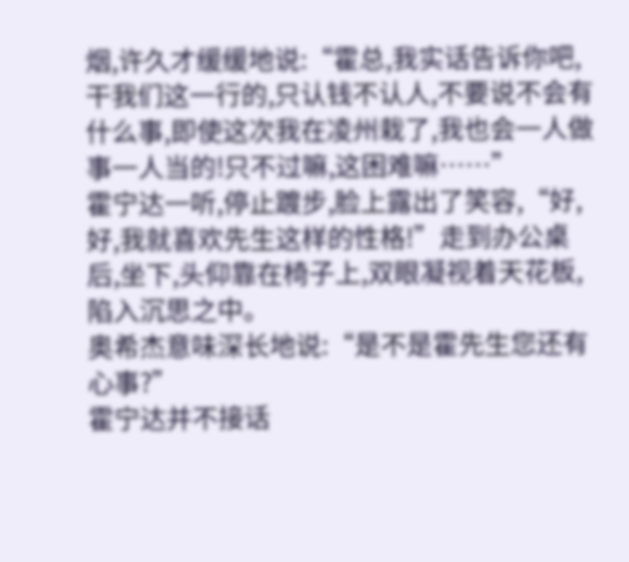烟,许久才缓缓地说:“霍总,我实话告诉你吧,干我们这一行的,只认钱不认人,不要说不会有什么事,即使这次我在凌州栽了,我也会一人做事一人当的!只不过嘛,这困难嘛……”
霍宁达一听,停止踱步,脸上露出了笑容,“好,好,我就喜欢先生这样的性格!”走到办公桌后,坐下,头仰靠在椅子上,双眼凝视着天花板,陷入沉思之中。
奥希杰意味深长地说:“是不是霍先生您还有心事?”
霍宁达并不接话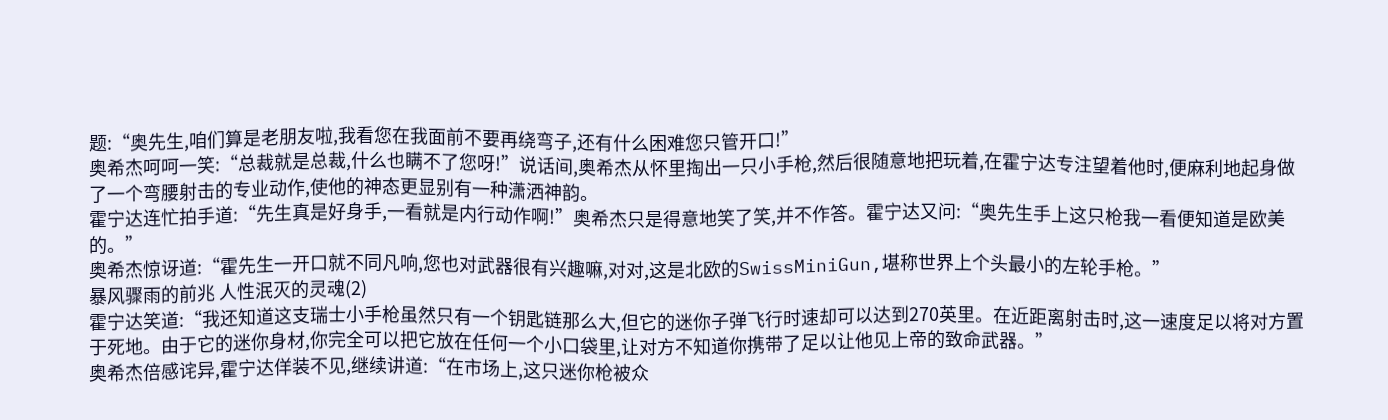题:“奥先生,咱们算是老朋友啦,我看您在我面前不要再绕弯子,还有什么困难您只管开口!”
奥希杰呵呵一笑:“总裁就是总裁,什么也瞒不了您呀!”说话间,奥希杰从怀里掏出一只小手枪,然后很随意地把玩着,在霍宁达专注望着他时,便麻利地起身做了一个弯腰射击的专业动作,使他的神态更显别有一种潇洒神韵。
霍宁达连忙拍手道:“先生真是好身手,一看就是内行动作啊!”奥希杰只是得意地笑了笑,并不作答。霍宁达又问:“奥先生手上这只枪我一看便知道是欧美的。”
奥希杰惊讶道:“霍先生一开口就不同凡响,您也对武器很有兴趣嘛,对对,这是北欧的SwissMiniGun,堪称世界上个头最小的左轮手枪。”
暴风骤雨的前兆 人性泯灭的灵魂(2)
霍宁达笑道:“我还知道这支瑞士小手枪虽然只有一个钥匙链那么大,但它的迷你子弹飞行时速却可以达到270英里。在近距离射击时,这一速度足以将对方置于死地。由于它的迷你身材,你完全可以把它放在任何一个小口袋里,让对方不知道你携带了足以让他见上帝的致命武器。”
奥希杰倍感诧异,霍宁达佯装不见,继续讲道:“在市场上,这只迷你枪被众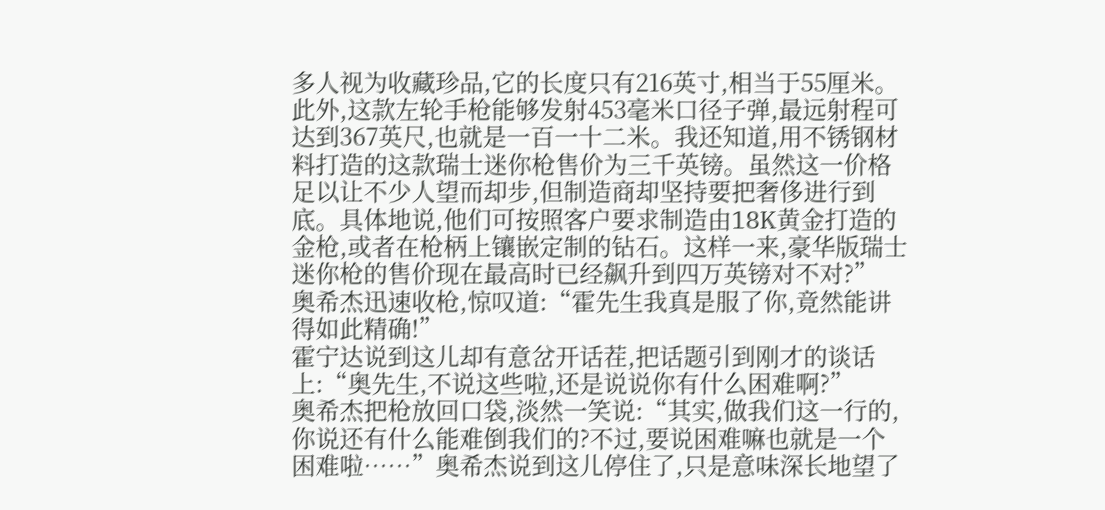多人视为收藏珍品,它的长度只有216英寸,相当于55厘米。此外,这款左轮手枪能够发射453毫米口径子弹,最远射程可达到367英尺,也就是一百一十二米。我还知道,用不锈钢材料打造的这款瑞士迷你枪售价为三千英镑。虽然这一价格足以让不少人望而却步,但制造商却坚持要把奢侈进行到底。具体地说,他们可按照客户要求制造由18K黄金打造的金枪,或者在枪柄上镶嵌定制的钻石。这样一来,豪华版瑞士迷你枪的售价现在最高时已经飙升到四万英镑对不对?”
奥希杰迅速收枪,惊叹道:“霍先生我真是服了你,竟然能讲得如此精确!”
霍宁达说到这儿却有意岔开话茬,把话题引到刚才的谈话上:“奥先生,不说这些啦,还是说说你有什么困难啊?”
奥希杰把枪放回口袋,淡然一笑说:“其实,做我们这一行的,你说还有什么能难倒我们的?不过,要说困难嘛也就是一个困难啦……”奥希杰说到这儿停住了,只是意味深长地望了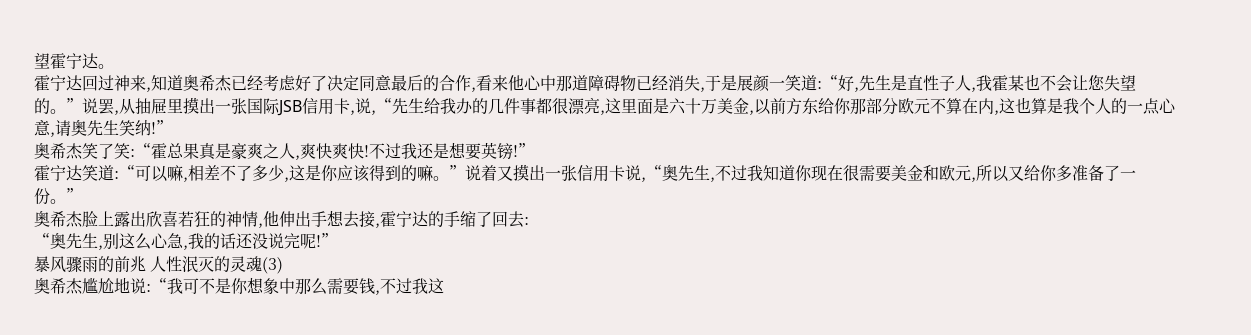望霍宁达。
霍宁达回过神来,知道奥希杰已经考虑好了决定同意最后的合作,看来他心中那道障碍物已经消失,于是展颜一笑道:“好,先生是直性子人,我霍某也不会让您失望的。”说罢,从抽屉里摸出一张国际JSB信用卡,说,“先生给我办的几件事都很漂亮,这里面是六十万美金,以前方东给你那部分欧元不算在内,这也算是我个人的一点心意,请奥先生笑纳!”
奥希杰笑了笑:“霍总果真是豪爽之人,爽快爽快!不过我还是想要英镑!”
霍宁达笑道:“可以嘛,相差不了多少,这是你应该得到的嘛。”说着又摸出一张信用卡说,“奥先生,不过我知道你现在很需要美金和欧元,所以又给你多准备了一份。”
奥希杰脸上露出欣喜若狂的神情,他伸出手想去接,霍宁达的手缩了回去:
“奥先生,别这么心急,我的话还没说完呢!”
暴风骤雨的前兆 人性泯灭的灵魂(3)
奥希杰尴尬地说:“我可不是你想象中那么需要钱,不过我这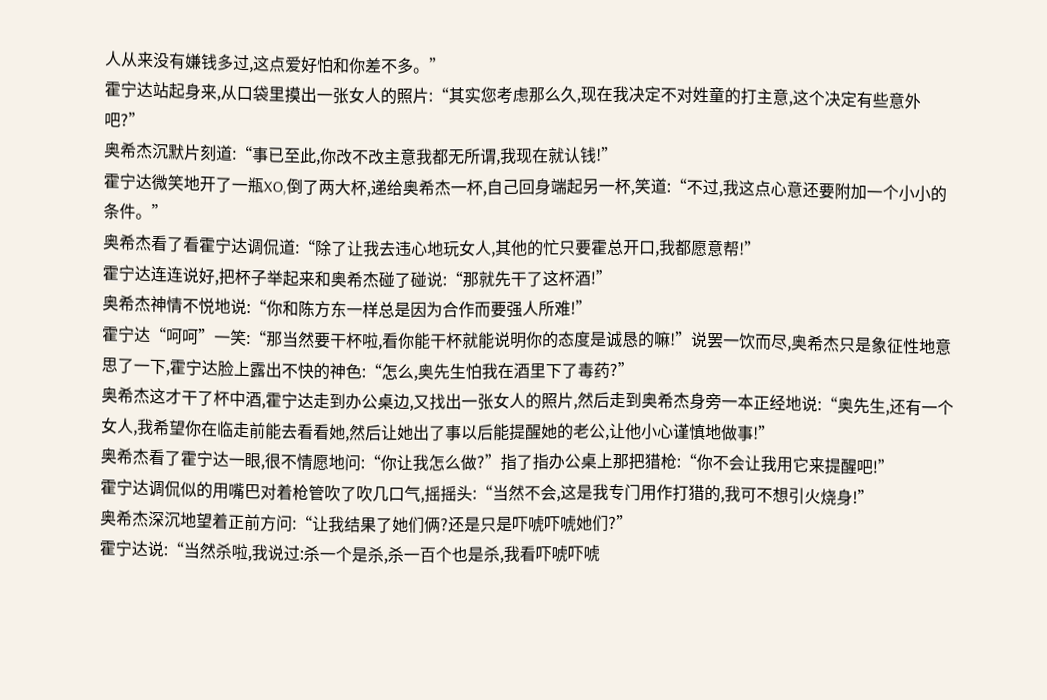人从来没有嫌钱多过,这点爱好怕和你差不多。”
霍宁达站起身来,从口袋里摸出一张女人的照片:“其实您考虑那么久,现在我决定不对姓童的打主意,这个决定有些意外吧?”
奥希杰沉默片刻道:“事已至此,你改不改主意我都无所谓,我现在就认钱!”
霍宁达微笑地开了一瓶XO,倒了两大杯,递给奥希杰一杯,自己回身端起另一杯,笑道:“不过,我这点心意还要附加一个小小的条件。”
奥希杰看了看霍宁达调侃道:“除了让我去违心地玩女人,其他的忙只要霍总开口,我都愿意帮!”
霍宁达连连说好,把杯子举起来和奥希杰碰了碰说:“那就先干了这杯酒!”
奥希杰神情不悦地说:“你和陈方东一样总是因为合作而要强人所难!”
霍宁达“呵呵”一笑:“那当然要干杯啦,看你能干杯就能说明你的态度是诚恳的嘛!”说罢一饮而尽,奥希杰只是象征性地意思了一下,霍宁达脸上露出不快的神色:“怎么,奥先生怕我在酒里下了毒药?”
奥希杰这才干了杯中酒,霍宁达走到办公桌边,又找出一张女人的照片,然后走到奥希杰身旁一本正经地说:“奥先生,还有一个女人,我希望你在临走前能去看看她,然后让她出了事以后能提醒她的老公,让他小心谨慎地做事!”
奥希杰看了霍宁达一眼,很不情愿地问:“你让我怎么做?”指了指办公桌上那把猎枪:“你不会让我用它来提醒吧!”
霍宁达调侃似的用嘴巴对着枪管吹了吹几口气,摇摇头:“当然不会,这是我专门用作打猎的,我可不想引火烧身!”
奥希杰深沉地望着正前方问:“让我结果了她们俩?还是只是吓唬吓唬她们?”
霍宁达说:“当然杀啦,我说过:杀一个是杀,杀一百个也是杀,我看吓唬吓唬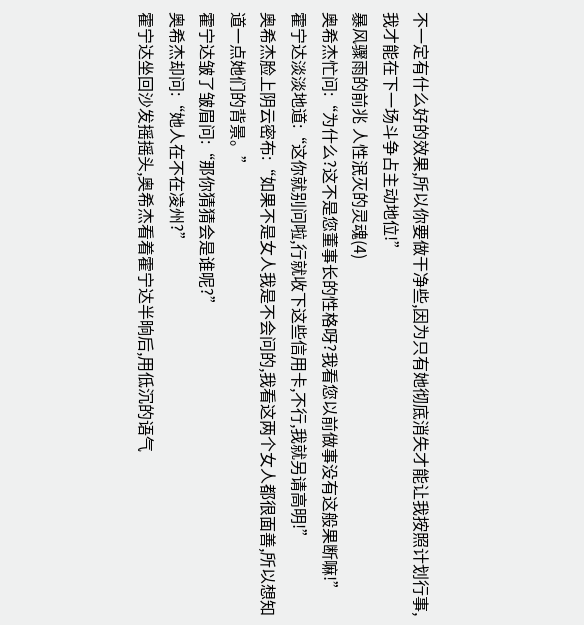不一定有什么好的效果,所以你要做干净些,因为只有她彻底消失才能让我按照计划行事,我才能在下一场斗争占主动地位!”
暴风骤雨的前兆 人性泯灭的灵魂(4)
奥希杰忙问:“为什么?这不是您董事长的性格呀?我看您以前做事没有这般果断嘛!”
霍宁达淡淡地道:“这你就别问啦,行就收下这些信用卡,不行,我就另请高明!”
奥希杰脸上阴云密布:“如果不是女人我是不会问的,我看这两个女人都很面善,所以想知道一点她们的背景。”
霍宁达皱了皱眉问:“那你猜猜会是谁呢?”
奥希杰却问:“她人在不在凌州?”
霍宁达坐回沙发摇摇头,奥希杰看着霍宁达半晌后,用低沉的语气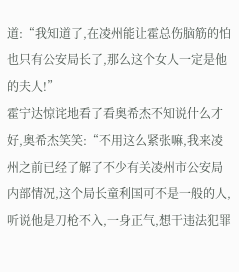道:“我知道了,在凌州能让霍总伤脑筋的怕也只有公安局长了,那么这个女人一定是他的夫人!”
霍宁达惊诧地看了看奥希杰不知说什么才好,奥希杰笑笑:“不用这么紧张嘛,我来凌州之前已经了解了不少有关凌州市公安局内部情况,这个局长童利国可不是一般的人,听说他是刀枪不入,一身正气,想干违法犯罪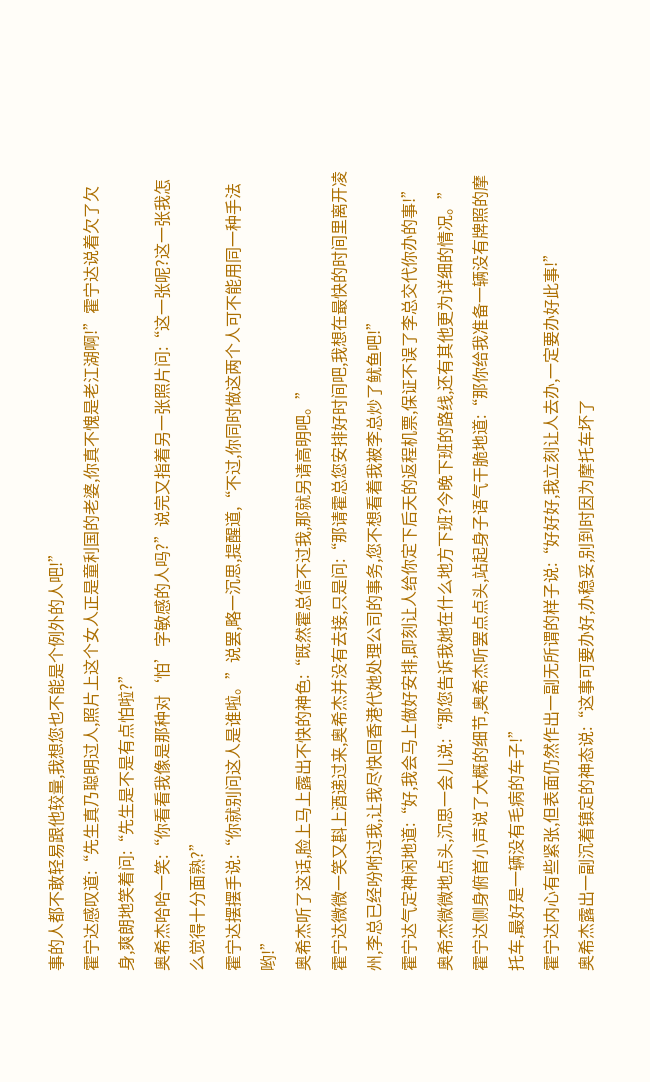事的人都不敢轻易跟他较量,我想您也不能是个例外的人吧!”
霍宁达感叹道:“先生真乃聪明过人,照片上这个女人正是童利国的老婆,你真不愧是老江湖啊!”霍宁达说着欠了欠身,爽朗地笑着问:“先生是不是有点怕啦?”
奥希杰哈哈一笑:“你看看我像是那种对‘怕’字敏感的人吗?”说完又指着另一张照片问:“这一张呢?这一张我怎么觉得十分面熟?”
霍宁达摆摆手说:“你就别问这人是谁啦。”说罢,略一沉思,提醒道,“不过,你同时做这两个人可不能用同一种手法哟!”
奥希杰听了这话,脸上马上露出不快的神色:“既然霍总信不过我,那就另请高明吧。”
霍宁达微微一笑又斟上酒递过来,奥希杰并没有去接,只是问:“那请霍总您安排好时间吧,我想在最快的时间里离开凌州,李总已经吩咐过我,让我尽快回香港代她处理公司的事务,您不想看着我被李总炒了鱿鱼吧!”
霍宁达气定神闲地道:“好,我会马上做好安排,即刻让人给你定下后天的返程机票,保证不误了李总交代你办的事!”
奥希杰微微地点头,沉思一会儿说:“那您告诉我她在什么地方下班?今晚下班的路线,还有其他更为详细的情况。”
霍宁达侧身俯首小声说了大概的细节,奥希杰听罢点点头,站起身子语气干脆地道:“那你给我准备一辆没有牌照的摩托车,最好是一辆没有毛病的车子!”
霍宁达内心有些紧张,但表面仍然作出一副无所谓的样子说:“好好好,我立刻让人去办,一定要办好此事!”
奥希杰露出一副沉着镇定的神态说:“这事可要办好,办稳妥,别到时因为摩托车坏了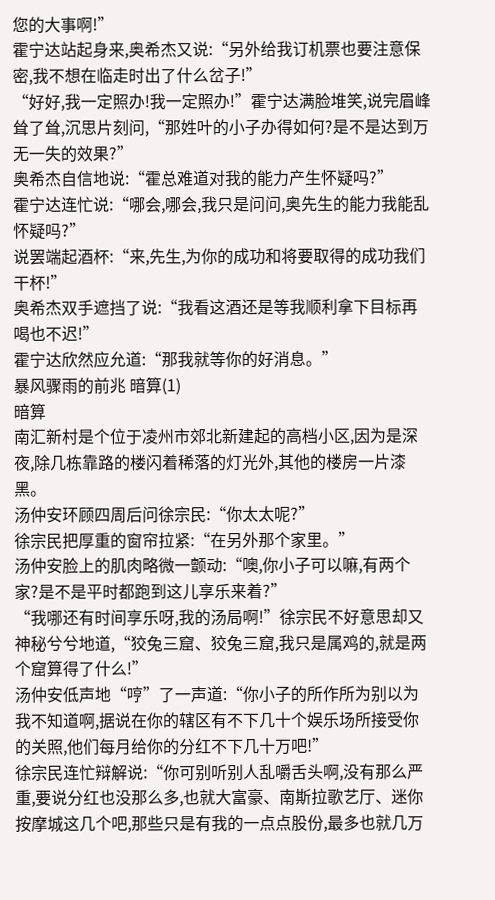您的大事啊!”
霍宁达站起身来,奥希杰又说:“另外给我订机票也要注意保密,我不想在临走时出了什么岔子!”
“好好,我一定照办!我一定照办!”霍宁达满脸堆笑,说完眉峰耸了耸,沉思片刻问,“那姓叶的小子办得如何?是不是达到万无一失的效果?”
奥希杰自信地说:“霍总难道对我的能力产生怀疑吗?”
霍宁达连忙说:“哪会,哪会,我只是问问,奥先生的能力我能乱怀疑吗?”
说罢端起酒杯:“来,先生,为你的成功和将要取得的成功我们干杯!”
奥希杰双手遮挡了说:“我看这酒还是等我顺利拿下目标再喝也不迟!”
霍宁达欣然应允道:“那我就等你的好消息。”
暴风骤雨的前兆 暗算(1)
暗算
南汇新村是个位于凌州市郊北新建起的高档小区,因为是深夜,除几栋靠路的楼闪着稀落的灯光外,其他的楼房一片漆黑。
汤仲安环顾四周后问徐宗民:“你太太呢?”
徐宗民把厚重的窗帘拉紧:“在另外那个家里。”
汤仲安脸上的肌肉略微一颤动:“噢,你小子可以嘛,有两个家?是不是平时都跑到这儿享乐来着?”
“我哪还有时间享乐呀,我的汤局啊!”徐宗民不好意思却又神秘兮兮地道,“狡兔三窟、狡兔三窟,我只是属鸡的,就是两个窟算得了什么!”
汤仲安低声地“哼”了一声道:“你小子的所作所为别以为我不知道啊,据说在你的辖区有不下几十个娱乐场所接受你的关照,他们每月给你的分红不下几十万吧!”
徐宗民连忙辩解说:“你可别听别人乱嚼舌头啊,没有那么严重,要说分红也没那么多,也就大富豪、南斯拉歌艺厅、迷你按摩城这几个吧,那些只是有我的一点点股份,最多也就几万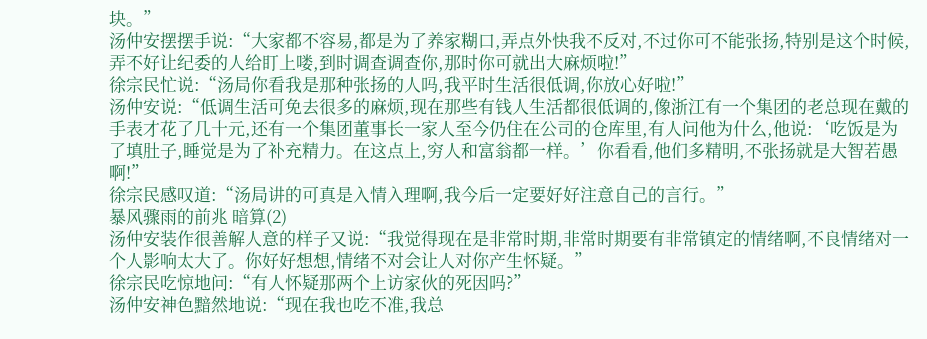块。”
汤仲安摆摆手说:“大家都不容易,都是为了养家糊口,弄点外快我不反对,不过你可不能张扬,特别是这个时候,弄不好让纪委的人给盯上喽,到时调查调查你,那时你可就出大麻烦啦!”
徐宗民忙说:“汤局你看我是那种张扬的人吗,我平时生活很低调,你放心好啦!”
汤仲安说:“低调生活可免去很多的麻烦,现在那些有钱人生活都很低调的,像浙江有一个集团的老总现在戴的手表才花了几十元,还有一个集团董事长一家人至今仍住在公司的仓库里,有人问他为什么,他说:‘吃饭是为了填肚子,睡觉是为了补充精力。在这点上,穷人和富翁都一样。’你看看,他们多精明,不张扬就是大智若愚啊!”
徐宗民感叹道:“汤局讲的可真是入情入理啊,我今后一定要好好注意自己的言行。”
暴风骤雨的前兆 暗算(2)
汤仲安装作很善解人意的样子又说:“我觉得现在是非常时期,非常时期要有非常镇定的情绪啊,不良情绪对一个人影响太大了。你好好想想,情绪不对会让人对你产生怀疑。”
徐宗民吃惊地问:“有人怀疑那两个上访家伙的死因吗?”
汤仲安神色黯然地说:“现在我也吃不准,我总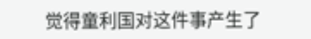觉得童利国对这件事产生了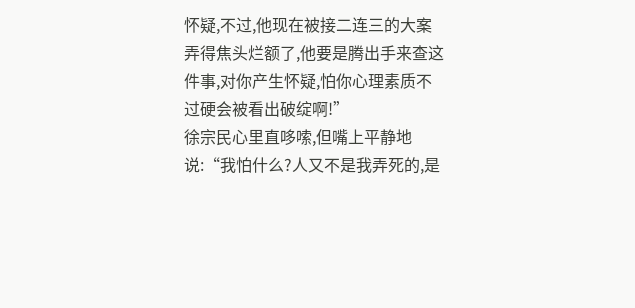怀疑,不过,他现在被接二连三的大案弄得焦头烂额了,他要是腾出手来查这件事,对你产生怀疑,怕你心理素质不过硬会被看出破绽啊!”
徐宗民心里直哆嗦,但嘴上平静地说:“我怕什么?人又不是我弄死的,是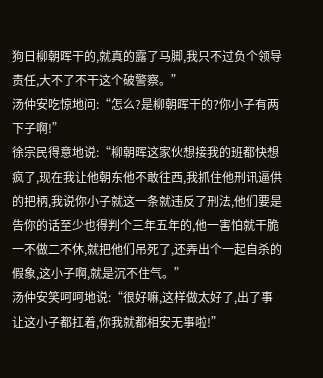狗日柳朝晖干的,就真的露了马脚,我只不过负个领导责任,大不了不干这个破警察。”
汤仲安吃惊地问:“怎么?是柳朝晖干的?你小子有两下子啊!”
徐宗民得意地说:“柳朝晖这家伙想接我的班都快想疯了,现在我让他朝东他不敢往西,我抓住他刑讯逼供的把柄,我说你小子就这一条就违反了刑法,他们要是告你的话至少也得判个三年五年的,他一害怕就干脆一不做二不休,就把他们吊死了,还弄出个一起自杀的假象,这小子啊,就是沉不住气。”
汤仲安笑呵呵地说:“很好嘛,这样做太好了,出了事让这小子都扛着,你我就都相安无事啦!”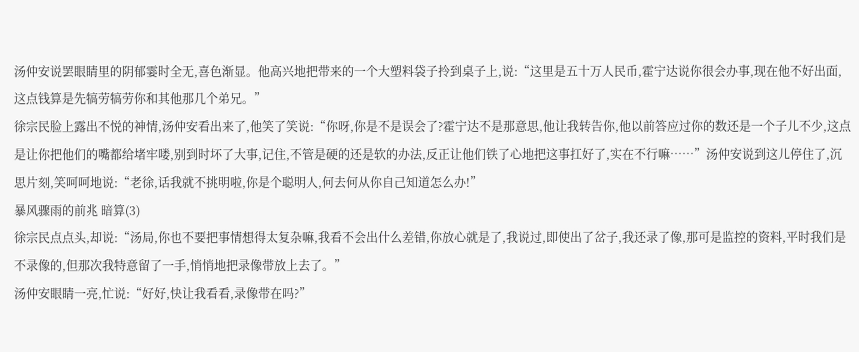汤仲安说罢眼睛里的阴郁霎时全无,喜色渐显。他高兴地把带来的一个大塑料袋子拎到桌子上,说:“这里是五十万人民币,霍宁达说你很会办事,现在他不好出面,这点钱算是先犒劳犒劳你和其他那几个弟兄。”
徐宗民脸上露出不悦的神情,汤仲安看出来了,他笑了笑说:“你呀,你是不是误会了?霍宁达不是那意思,他让我转告你,他以前答应过你的数还是一个子儿不少,这点是让你把他们的嘴都给堵牢喽,别到时坏了大事,记住,不管是硬的还是软的办法,反正让他们铁了心地把这事扛好了,实在不行嘛……”汤仲安说到这儿停住了,沉思片刻,笑呵呵地说:“老徐,话我就不挑明啦,你是个聪明人,何去何从你自己知道怎么办!”
暴风骤雨的前兆 暗算(3)
徐宗民点点头,却说:“汤局,你也不要把事情想得太复杂嘛,我看不会出什么差错,你放心就是了,我说过,即使出了岔子,我还录了像,那可是监控的资料,平时我们是不录像的,但那次我特意留了一手,悄悄地把录像带放上去了。”
汤仲安眼睛一亮,忙说:“好好,快让我看看,录像带在吗?”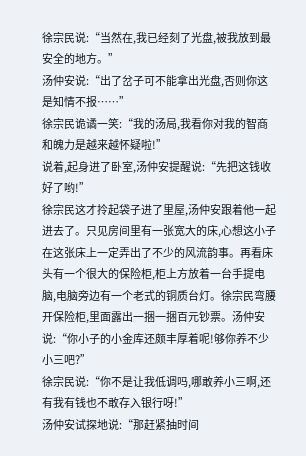徐宗民说:“当然在,我已经刻了光盘,被我放到最安全的地方。”
汤仲安说:“出了岔子可不能拿出光盘,否则你这是知情不报……”
徐宗民诡谲一笑:“我的汤局,我看你对我的智商和魄力是越来越怀疑啦!”
说着,起身进了卧室,汤仲安提醒说:“先把这钱收好了哟!”
徐宗民这才拎起袋子进了里屋,汤仲安跟着他一起进去了。只见房间里有一张宽大的床,心想这小子在这张床上一定弄出了不少的风流韵事。再看床头有一个很大的保险柜,柜上方放着一台手提电脑,电脑旁边有一个老式的铜质台灯。徐宗民弯腰开保险柜,里面露出一捆一捆百元钞票。汤仲安说:“你小子的小金库还颇丰厚着呢!够你养不少小三吧?”
徐宗民说:“你不是让我低调吗,哪敢养小三啊,还有我有钱也不敢存入银行呀!”
汤仲安试探地说:“那赶紧抽时间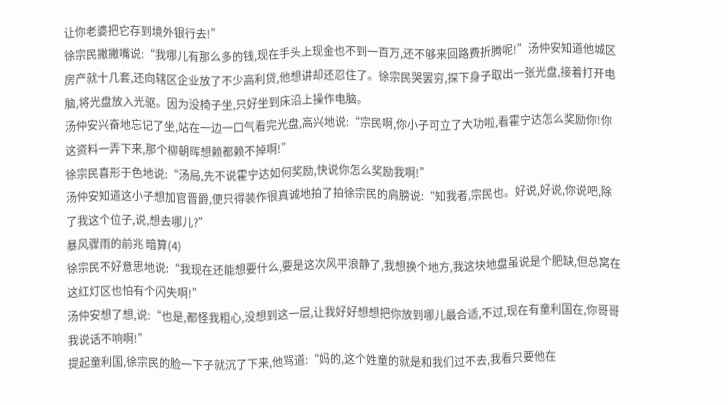让你老婆把它存到境外银行去!”
徐宗民撇撇嘴说:“我哪儿有那么多的钱,现在手头上现金也不到一百万,还不够来回路费折腾呢!”汤仲安知道他城区房产就十几套,还向辖区企业放了不少高利贷,他想讲却还忍住了。徐宗民哭罢穷,探下身子取出一张光盘,接着打开电脑,将光盘放入光驱。因为没椅子坐,只好坐到床沿上操作电脑。
汤仲安兴奋地忘记了坐,站在一边一口气看完光盘,高兴地说:“宗民啊,你小子可立了大功啦,看霍宁达怎么奖励你!你这资料一弄下来,那个柳朝晖想赖都赖不掉啊!”
徐宗民喜形于色地说:“汤局,先不说霍宁达如何奖励,快说你怎么奖励我啊!”
汤仲安知道这小子想加官晋爵,便只得装作很真诚地拍了拍徐宗民的肩膀说:“知我者,宗民也。好说,好说,你说吧,除了我这个位子,说,想去哪儿?”
暴风骤雨的前兆 暗算(4)
徐宗民不好意思地说:“我现在还能想要什么,要是这次风平浪静了,我想换个地方,我这块地盘虽说是个肥缺,但总窝在这红灯区也怕有个闪失啊!”
汤仲安想了想,说:“也是,都怪我粗心,没想到这一层,让我好好想想把你放到哪儿最合适,不过,现在有童利国在,你哥哥我说话不响啊!”
提起童利国,徐宗民的脸一下子就沉了下来,他骂道:“妈的,这个姓童的就是和我们过不去,我看只要他在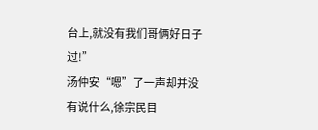台上,就没有我们哥俩好日子过!”
汤仲安“嗯”了一声却并没有说什么,徐宗民目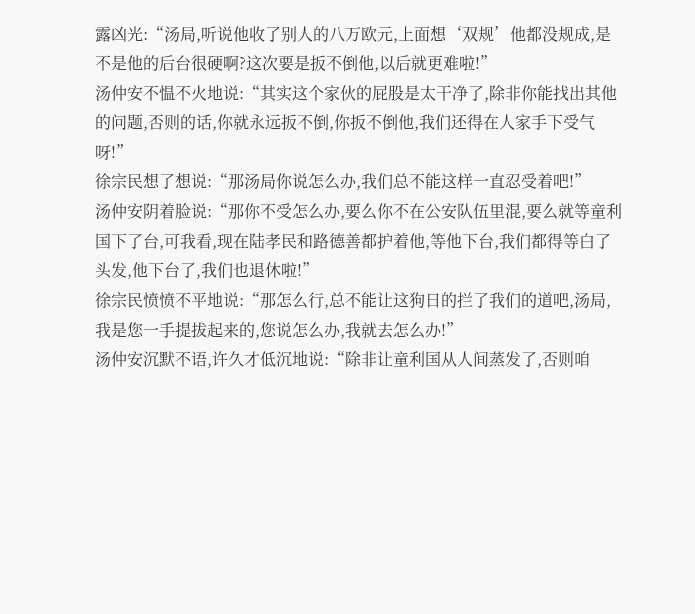露凶光:“汤局,听说他收了别人的八万欧元,上面想‘双规’他都没规成,是不是他的后台很硬啊?这次要是扳不倒他,以后就更难啦!”
汤仲安不愠不火地说:“其实这个家伙的屁股是太干净了,除非你能找出其他的问题,否则的话,你就永远扳不倒,你扳不倒他,我们还得在人家手下受气呀!”
徐宗民想了想说:“那汤局你说怎么办,我们总不能这样一直忍受着吧!”
汤仲安阴着脸说:“那你不受怎么办,要么你不在公安队伍里混,要么就等童利国下了台,可我看,现在陆孝民和路德善都护着他,等他下台,我们都得等白了头发,他下台了,我们也退休啦!”
徐宗民愤愤不平地说:“那怎么行,总不能让这狗日的拦了我们的道吧,汤局,我是您一手提拔起来的,您说怎么办,我就去怎么办!”
汤仲安沉默不语,许久才低沉地说:“除非让童利国从人间蒸发了,否则咱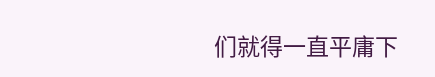们就得一直平庸下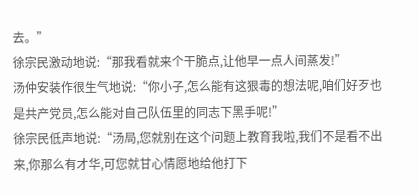去。”
徐宗民激动地说:“那我看就来个干脆点,让他早一点人间蒸发!”
汤仲安装作很生气地说:“你小子,怎么能有这狠毒的想法呢,咱们好歹也是共产党员,怎么能对自己队伍里的同志下黑手呢!”
徐宗民低声地说:“汤局,您就别在这个问题上教育我啦,我们不是看不出来,你那么有才华,可您就甘心情愿地给他打下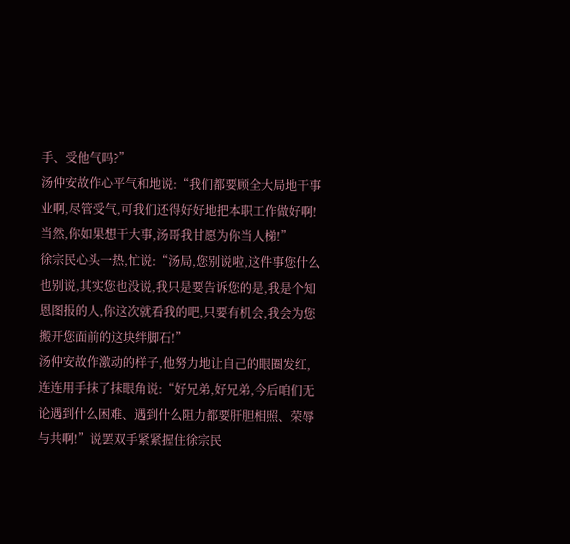手、受他气吗?”
汤仲安故作心平气和地说:“我们都要顾全大局地干事业啊,尽管受气,可我们还得好好地把本职工作做好啊!当然,你如果想干大事,汤哥我甘愿为你当人梯!”
徐宗民心头一热,忙说:“汤局,您别说啦,这件事您什么也别说,其实您也没说,我只是要告诉您的是,我是个知恩图报的人,你这次就看我的吧,只要有机会,我会为您搬开您面前的这块绊脚石!”
汤仲安故作激动的样子,他努力地让自己的眼圈发红,连连用手抹了抹眼角说:“好兄弟,好兄弟,今后咱们无论遇到什么困难、遇到什么阻力都要肝胆相照、荣辱与共啊!”说罢双手紧紧握住徐宗民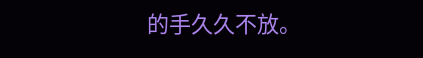的手久久不放。